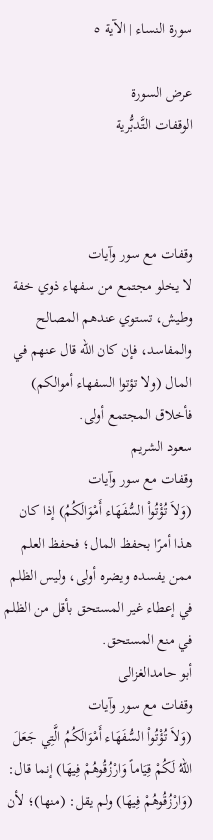سورة النساء | الآية ٥

عرض السورة
الوقفات التَّدبُّرية



وقفات مع سور وآيات
لا يخلو مجتمع من سفهاء ذوي خفة وطيش، تستوي عندهم المصالح والمفاسد، فإن كان الله قال عنهم في المال (ولا تؤتوا السفهاء أموالكم) فأخلاق المجتمع أولى.
سعود الشريم
وقفات مع سور وآيات
(وَلاَ تُؤْتُواْ السُّفَهَاء أَمْوَالَكُمُ) إذا كان هذا أمرًا بحفظ المال؛ فحفظ العلم ممن يفسده ويضره أولى، وليس الظلم في إعطاء غير المستحق بأقل من الظلم في منع المستحق.
أبو حامدالغزالى
وقفات مع سور وآيات
(وَلاَ تُؤْتُواْ السُّفَهَاء أَمْوَالَكُمُ الَّتِي جَعَلَ اللّهُ لَكُمْ قِيَاماً وَارْزُقُوهُمْ فِيهَا) إنما قال: (وَارْزُقُوهُمْ فِيهَا) ولم يقل: (منها)؛ لأن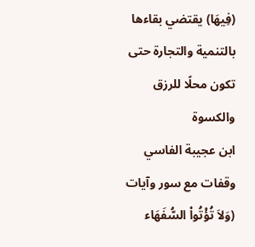(فِيهَا) يقتضي بقاءها بالتنمية والتجارة حتى تكون محلًا للرزق والكسوة
ابن عجيبة الفاسي
وقفات مع سور وآيات
(وَلاَ تُؤْتُواْ السُّفَهَاء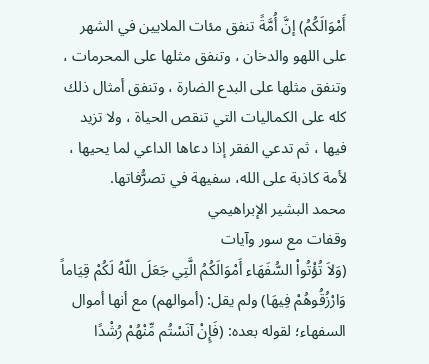أَمْوَالَكُمُ) إنَّ أُمَّةً تنفق مئات الملايين في الشهر على اللهو والدخان ، وتنفق مثلها على المحرمات ، وتنفق مثلها على البدع الضارة ، وتنفق أمثال ذلك كله على الكماليات التي تنقص الحياة ، ولا تزيد فيها ، ثم تدعي الفقر إذا دعاها الداعي لما يحيها ، لأمة كاذبة على الله، سفيهة في تصرُّفاتها.
محمد البشير الإبراهيمي
وقفات مع سور وآيات
(وَلاَ تُؤْتُواْ السُّفَهَاء أَمْوَالَكُمُ الَّتِي جَعَلَ اللّهُ لَكُمْ قِيَاماً وَارْزُقُوهُمْ فِيهَا) ولم يقل: (أموالهم) مع أنها أموال السفهاء؛ لقوله بعده: (فَإِنْ آنَسْتُم مِّنْهُمْ رُشْدًا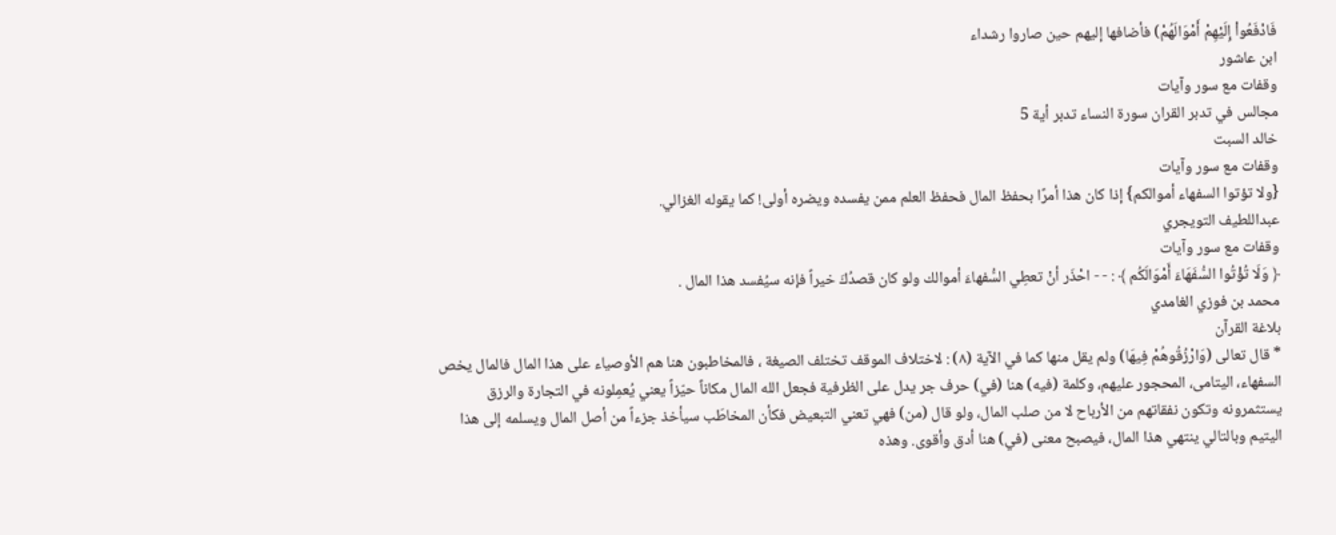فَادْفَعُواْ إِلَيْهِمْ أَمْوَالَهُمْ) فأضافها إليهم حين صاروا رشداء
ابن عاشور
وقفات مع سور وآيات
مجالس في تدبر القران سورة النساء تدبر أية 5
خالد السبت
وقفات مع سور وآيات
{ولا تؤتوا السفهاء أموالكم} إذا كان هذا أمرًا بحفظ المال فحفظ العلم ممن يفسده ويضره أولى! كما يقوله الغزالي.
عبداللطيف التويجري
وقفات مع سور وآيات
﴿ وَلَا تُؤْتُوا السُّفَهَاءَ أَمْوَالَكُم ﴾ : - - احْذَر أنْ تعطِي السُّفهاءَ أموالك ولو كان قصدُكَ خيراً فإنه سيُفسد هذا المال .
محمد بن فوزي الغامدي
بلاغة القرآن
* قال تعالى (وَارْزُقُوهُمْ فِيهَا) ولم يقل منها كما في الآية (٨) : لاختلاف الموقف تختلف الصيغة ، فالمخاطبون هنا هم الأوصياء على هذا المال فالمال يخص السفهاء، اليتامى، المحجور عليهم، وكلمة (فيه) هنا (في) حرف جر يدل على الظرفية فجعل الله المال مكاناً حيّزاً يعني يُعمِلونه في التجارة والرزق يستثمرونه وتكون نفقاتهم من الأرباح لا من صلب المال، ولو قال (من) فهي تعني التبعيض فكأن المخاطَب سيأخذ جزءاً من أصل المال ويسلمه إلى هذا اليتيم وبالتالي ينتهي هذا المال، فيصبح معنى (في) هنا أدق وأقوى. وهذه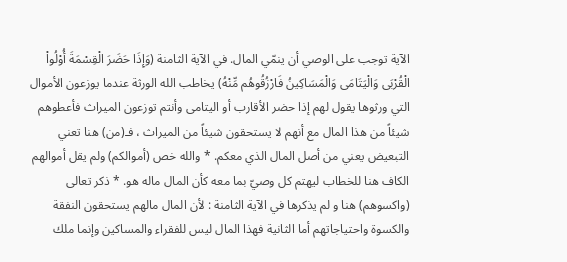الآية توجب على الوصي أن ينمّي المال. في الآية الثامنة (وَإِذَا حَضَرَ الْقِسْمَةَ أُوْلُواْ الْقُرْبَى وَالْيَتَامَى وَالْمَسَاكِينُ فَارْزُقُوهُم مِّنْهُ) يخاطب الله الورثة عندما يوزعون الأموال التي ورثوها يقول لهم إذا حضر الأقارب أو اليتامى وأنتم توزعون الميراث فأعطوهم شيئاً من هذا المال مع أنهم لا يستحقون شيئاً من الميراث ، فـ(من) هنا تعني التبعيض يعني من أصل المال الذي معكم. * والله خص (أموالكم) ولم يقل أموالهم الكاف هنا للخطاب ليهتم كل وصيّ بما معه كأن المال ماله هو. * ذكر تعالى (واكسوهم) هنا و لم يذكرها في الآية الثامنة : لأن المال مالهم يستحقون النفقة والكسوة واحتياجاتهم أما الثانية فهذا المال ليس للفقراء والمساكين وإنما ملك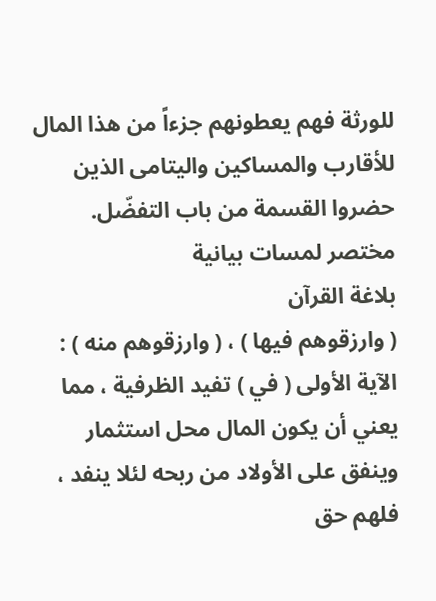للورثة فهم يعطونهم جزءاً من هذا المال للأقارب والمساكين واليتامى الذين حضروا القسمة من باب التفضّل.
مختصر لمسات بيانية
بلاغة القرآن
( وارزقوهم فيها ) ، ( وارزقوهم منه ) : الآية الأولى ( في ) تفيد الظرفية ، مما يعني أن يكون المال محل استثمار وينفق على الأولاد من ربحه لئلا ينفد ، فلهم حق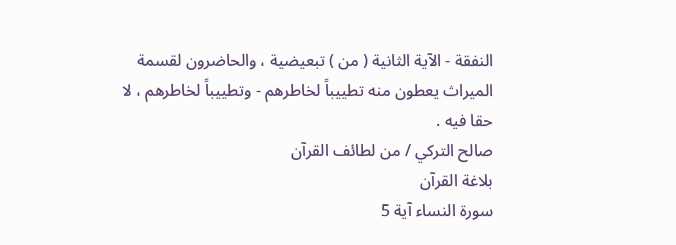النفقة - الآية الثانية ( من ) تبعيضية ، والحاضرون لقسمة الميراث يعطون منه تطييباً لخاطرهم - وتطييباً لخاطرهم ، لا حقا فيه .
صالح التركي / من لطائف القرآن
بلاغة القرآن
سورة النساء آية 5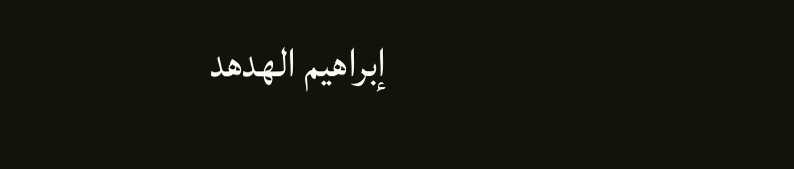إبراهيم الهدهد